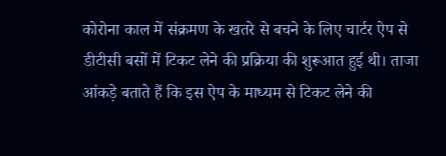कोरोना काल में संक्रमण के खतरे से बचने के लिए चार्टर ऐप से डीटीसी बसों में टिकट लेने की प्रक्रिया की शुरूआत हुई थी। ताजा आंकड़े बताते हैं कि इस ऐप के माध्यम से टिकट लेने की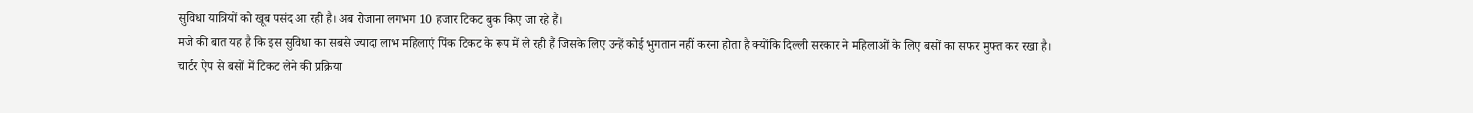सुविधा यात्रियों को खूब पसंद आ रही है। अब रोजाना लगभग 10 हजार टिकट बुक किए जा रहे हैं।
मजे की बात यह है कि इस सुविधा का सबसे ज्यादा लाभ महिलाएं पिंक टिकट के रूप में ले रही हैं जिसके लिए उन्हें कोई भुगतान नहीं करना होता है क्योंकि दिल्ली सरकार ने महिलाओं के लिए बसों का सफर मुफ्त कर रखा है।
चार्टर ऐप से बसों में टिकट लेने की प्रक्रिया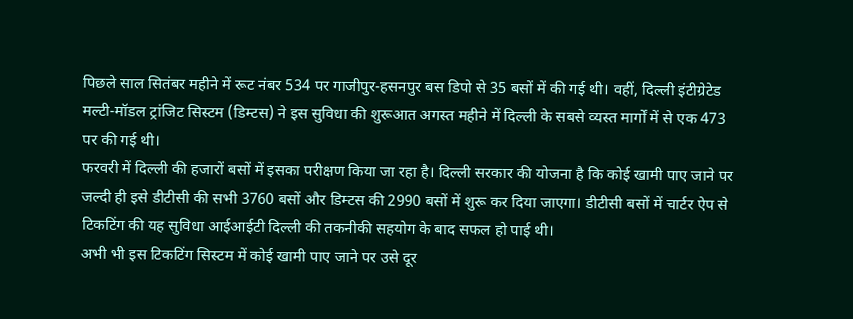पिछले साल सितंबर महीने में रूट नंबर 534 पर गाजीपुर-हसनपुर बस डिपो से 35 बसों में की गई थी। वहीं, दिल्ली इंटीग्रेटेड मल्टी-मॉडल ट्रांजिट सिस्टम (डिम्टस) ने इस सुविधा की शुरूआत अगस्त महीने में दिल्ली के सबसे व्यस्त मार्गों में से एक 473 पर की गई थी।
फरवरी में दिल्ली की हजारों बसों में इसका परीक्षण किया जा रहा है। दिल्ली सरकार की योजना है कि कोई खामी पाए जाने पर जल्दी ही इसे डीटीसी की सभी 3760 बसों और डिम्टस की 2990 बसों में शुरू कर दिया जाएगा। डीटीसी बसों में चार्टर ऐप से टिकटिंग की यह सुविधा आईआईटी दिल्ली की तकनीकी सहयोग के बाद सफल हो पाई थी।
अभी भी इस टिकटिंग सिस्टम में कोई खामी पाए जाने पर उसे दूर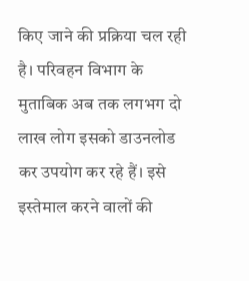किए जाने की प्रक्रिया चल रही है। परिवहन विभाग के मुताबिक अब तक लगभग दो लाख लोग इसको डाउनलोड कर उपयोग कर रहे हैं। इसे इस्तेमाल करने वालों की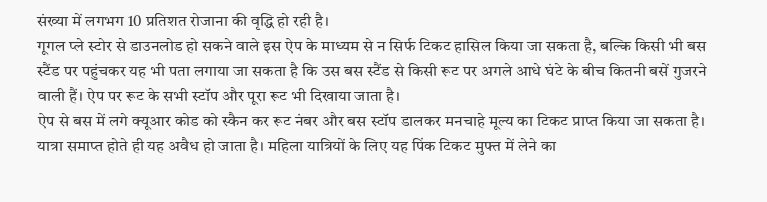संख्या में लगभग 10 प्रतिशत रोजाना की वृद्धि हो रही है।
गूगल प्ले स्टोर से डाउनलोड हो सकने वाले इस ऐप के माध्यम से न सिर्फ टिकट हासिल किया जा सकता है, बल्कि किसी भी बस स्टैंड पर पहुंचकर यह भी पता लगाया जा सकता है कि उस बस स्टैंड से किसी रूट पर अगले आधे घंटे के बीच कितनी बसें गुजरने वाली हैं। ऐप पर रूट के सभी स्टॉप और पूरा रूट भी दिखाया जाता है।
ऐप से बस में लगे क्यूआर कोड को स्कैन कर रूट नंबर और बस स्टॉप डालकर मनचाहे मूल्य का टिकट प्राप्त किया जा सकता है। यात्रा समाप्त होते ही यह अवैध हो जाता है। महिला यात्रियों के लिए यह पिंक टिकट मुफ्त में लेने का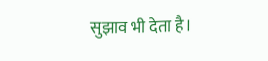सुझाव भी देता है।